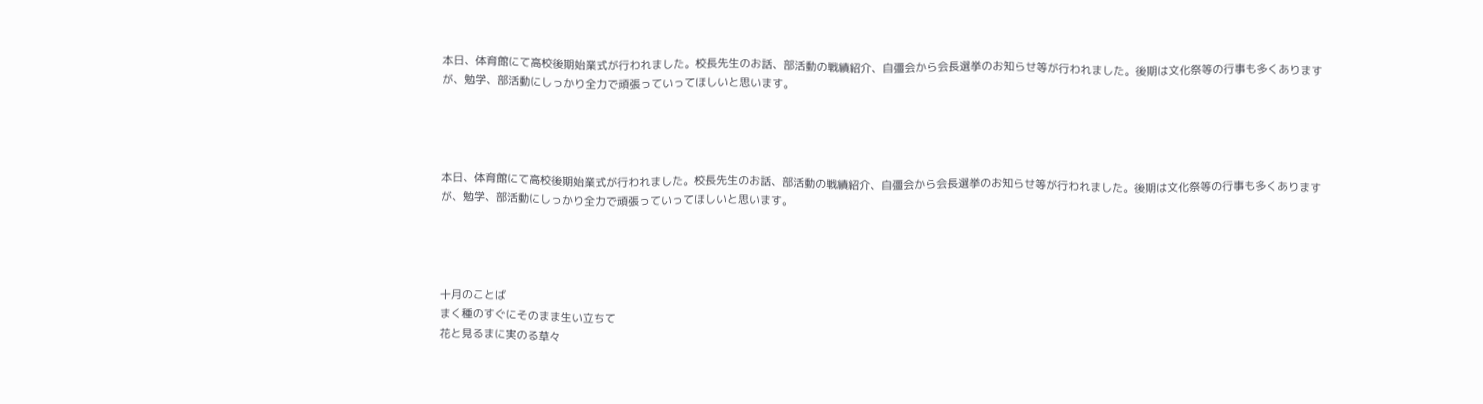本日、体育館にて高校後期始業式が行われました。校長先生のお話、部活動の戦績紹介、自彊会から会長選挙のお知らせ等が行われました。後期は文化祭等の行事も多くありますが、勉学、部活動にしっかり全力で頑張っていってほしいと思います。




本日、体育館にて高校後期始業式が行われました。校長先生のお話、部活動の戦績紹介、自彊会から会長選挙のお知らせ等が行われました。後期は文化祭等の行事も多くありますが、勉学、部活動にしっかり全力で頑張っていってほしいと思います。




十月のことば
まく種のすぐにそのまま生い立ちて
花と見るまに実のる草々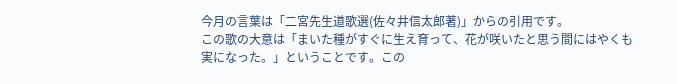今月の言葉は「二宮先生道歌選(佐々井信太郎著)」からの引用です。
この歌の大意は「まいた種がすぐに生え育って、花が咲いたと思う間にはやくも実になった。」ということです。この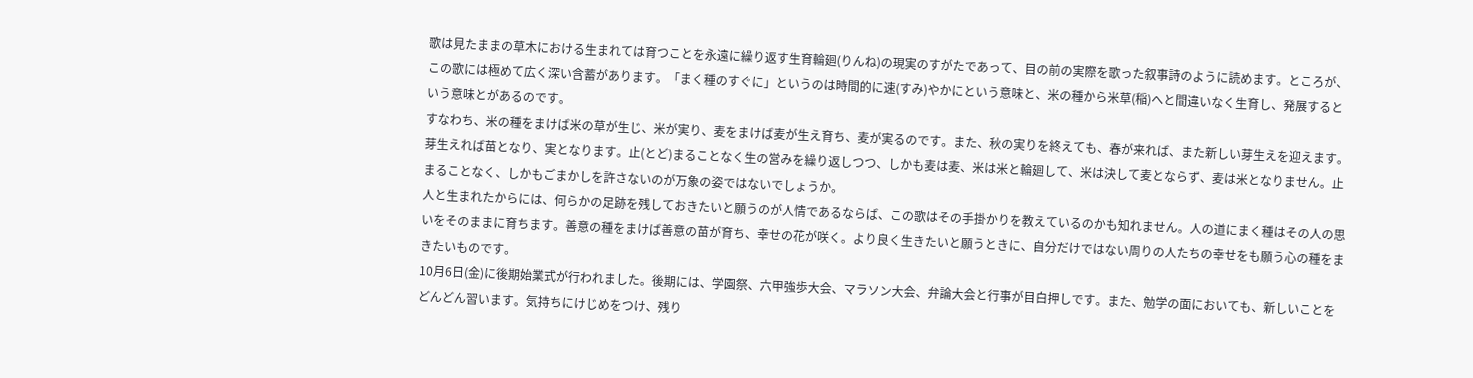歌は見たままの草木における生まれては育つことを永遠に繰り返す生育輪廻(りんね)の現実のすがたであって、目の前の実際を歌った叙事詩のように読めます。ところが、この歌には極めて広く深い含蓄があります。「まく種のすぐに」というのは時間的に速(すみ)やかにという意味と、米の種から米草(稲)へと間違いなく生育し、発展するという意味とがあるのです。
すなわち、米の種をまけば米の草が生じ、米が実り、麦をまけば麦が生え育ち、麦が実るのです。また、秋の実りを終えても、春が来れば、また新しい芽生えを迎えます。芽生えれば苗となり、実となります。止(とど)まることなく生の営みを繰り返しつつ、しかも麦は麦、米は米と輪廻して、米は決して麦とならず、麦は米となりません。止まることなく、しかもごまかしを許さないのが万象の姿ではないでしょうか。
人と生まれたからには、何らかの足跡を残しておきたいと願うのが人情であるならば、この歌はその手掛かりを教えているのかも知れません。人の道にまく種はその人の思いをそのままに育ちます。善意の種をまけば善意の苗が育ち、幸せの花が咲く。より良く生きたいと願うときに、自分だけではない周りの人たちの幸せをも願う心の種をまきたいものです。
10月6日(金)に後期始業式が行われました。後期には、学園祭、六甲強歩大会、マラソン大会、弁論大会と行事が目白押しです。また、勉学の面においても、新しいことをどんどん習います。気持ちにけじめをつけ、残り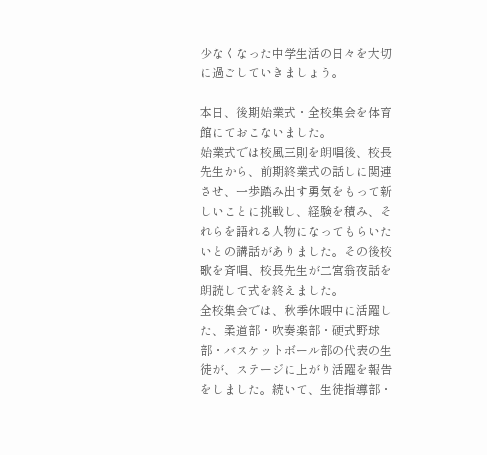少なくなった中学生活の日々を大切に過ごしていきましょう。

本日、後期始業式・全校集会を体育館にておこないました。
始業式では校風三則を朗唱後、校長先生から、前期終業式の話しに関連させ、一歩踏み出す勇気をもって新しいことに挑戦し、経験を積み、それらを語れる人物になってもらいたいとの講話がありました。その後校歌を斉唱、校長先生が二宮翁夜話を朗読して式を終えました。
全校集会では、秋季休暇中に活躍した、柔道部・吹奏楽部・硬式野球部・バスケットボール部の代表の生徒が、ステージに上がり活躍を報告をしました。続いて、生徒指導部・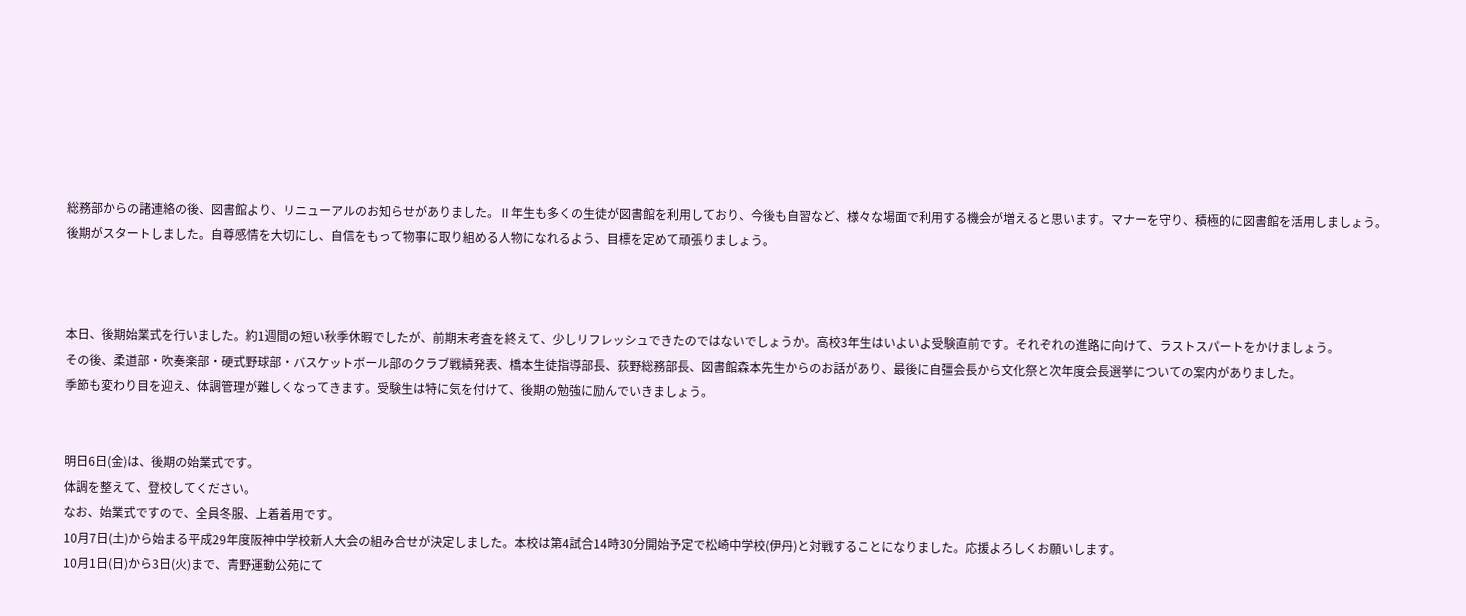総務部からの諸連絡の後、図書館より、リニューアルのお知らせがありました。Ⅱ年生も多くの生徒が図書館を利用しており、今後も自習など、様々な場面で利用する機会が増えると思います。マナーを守り、積極的に図書館を活用しましょう。
後期がスタートしました。自尊感情を大切にし、自信をもって物事に取り組める人物になれるよう、目標を定めて頑張りましょう。



本日、後期始業式を行いました。約1週間の短い秋季休暇でしたが、前期末考査を終えて、少しリフレッシュできたのではないでしょうか。高校3年生はいよいよ受験直前です。それぞれの進路に向けて、ラストスパートをかけましょう。
その後、柔道部・吹奏楽部・硬式野球部・バスケットボール部のクラブ戦績発表、橋本生徒指導部長、荻野総務部長、図書館森本先生からのお話があり、最後に自彊会長から文化祭と次年度会長選挙についての案内がありました。
季節も変わり目を迎え、体調管理が難しくなってきます。受験生は特に気を付けて、後期の勉強に励んでいきましょう。


明日6日(金)は、後期の始業式です。
体調を整えて、登校してください。
なお、始業式ですので、全員冬服、上着着用です。
10月7日(土)から始まる平成29年度阪神中学校新人大会の組み合せが決定しました。本校は第4試合14時30分開始予定で松崎中学校(伊丹)と対戦することになりました。応援よろしくお願いします。
10月1日(日)から3日(火)まで、青野運動公苑にて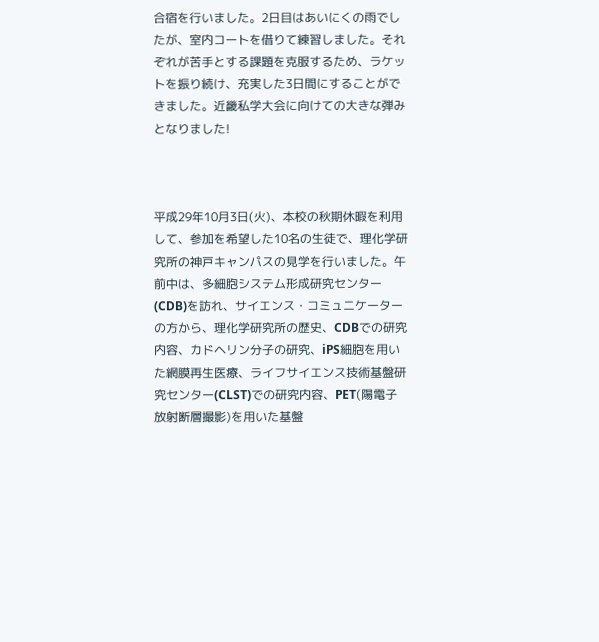合宿を行いました。2日目はあいにくの雨でしたが、室内コートを借りて練習しました。それぞれが苦手とする課題を克服するため、ラケットを振り続け、充実した3日間にすることができました。近畿私学大会に向けての大きな弾みとなりました!



平成29年10月3日(火)、本校の秋期休暇を利用して、参加を希望した10名の生徒で、理化学研究所の神戸キャンパスの見学を行いました。午前中は、多細胞システム形成研究センター(CDB)を訪れ、サイエンス・コミュニケーターの方から、理化学研究所の歴史、CDBでの研究内容、カドヘリン分子の研究、iPS細胞を用いた網膜再生医療、ライフサイエンス技術基盤研究センター(CLST)での研究内容、PET(陽電子放射断層撮影)を用いた基盤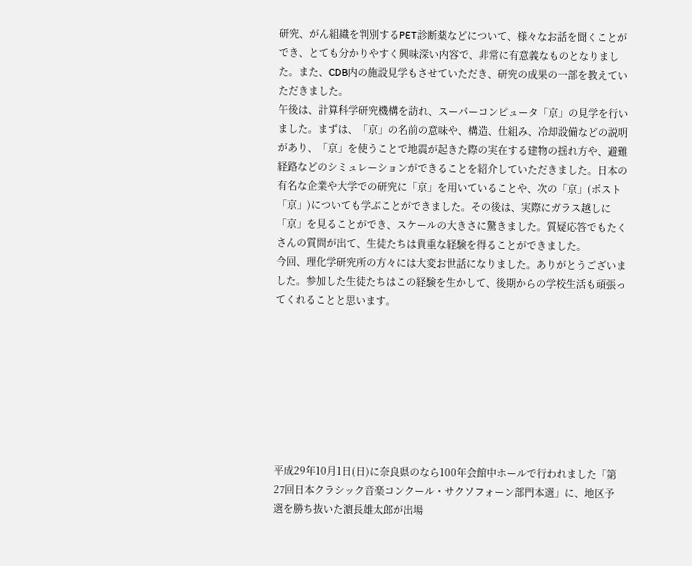研究、がん組織を判別するPET診断薬などについて、様々なお話を聞くことができ、とても分かりやすく興味深い内容で、非常に有意義なものとなりました。また、CDB内の施設見学もさせていただき、研究の成果の一部を教えていただきました。
午後は、計算科学研究機構を訪れ、スーパーコンピュータ「京」の見学を行いました。まずは、「京」の名前の意味や、構造、仕組み、冷却設備などの説明があり、「京」を使うことで地震が起きた際の実在する建物の揺れ方や、避難経路などのシミュレーションができることを紹介していただきました。日本の有名な企業や大学での研究に「京」を用いていることや、次の「京」(ポスト「京」)についても学ぶことができました。その後は、実際にガラス越しに「京」を見ることができ、スケールの大きさに驚きました。質疑応答でもたくさんの質問が出て、生徒たちは貴重な経験を得ることができました。
今回、理化学研究所の方々には大変お世話になりました。ありがとうございました。参加した生徒たちはこの経験を生かして、後期からの学校生活も頑張ってくれることと思います。








平成29年10月1日(日)に奈良県のなら100年会館中ホールで行われました「第27回日本クラシック音楽コンクール・サクソフォーン部門本選」に、地区予選を勝ち抜いた濵長雄太郎が出場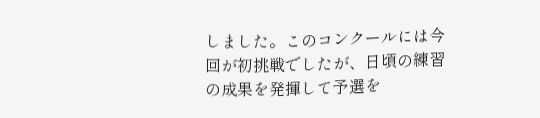しました。このコンクールには今回が初挑戦でしたが、日頃の練習の成果を発揮して予選を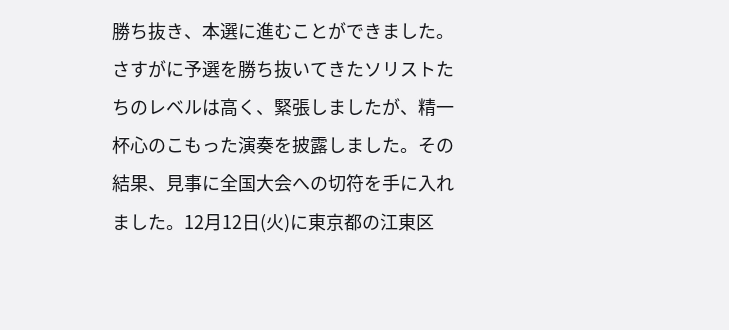勝ち抜き、本選に進むことができました。さすがに予選を勝ち抜いてきたソリストたちのレベルは高く、緊張しましたが、精一杯心のこもった演奏を披露しました。その結果、見事に全国大会への切符を手に入れました。12月12日(火)に東京都の江東区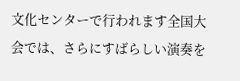文化センターで行われます全国大会では、さらにすばらしい演奏を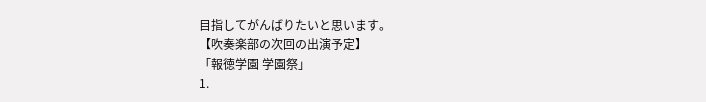目指してがんばりたいと思います。
【吹奏楽部の次回の出演予定】
「報徳学園 学園祭」
1.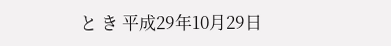と き 平成29年10月29日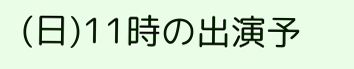(日)11時の出演予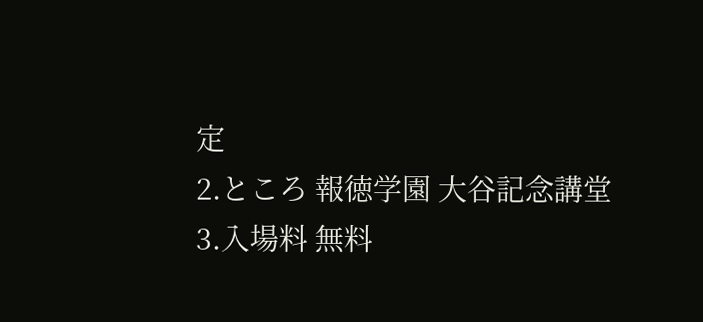定
2.ところ 報徳学園 大谷記念講堂
3.入場料 無料